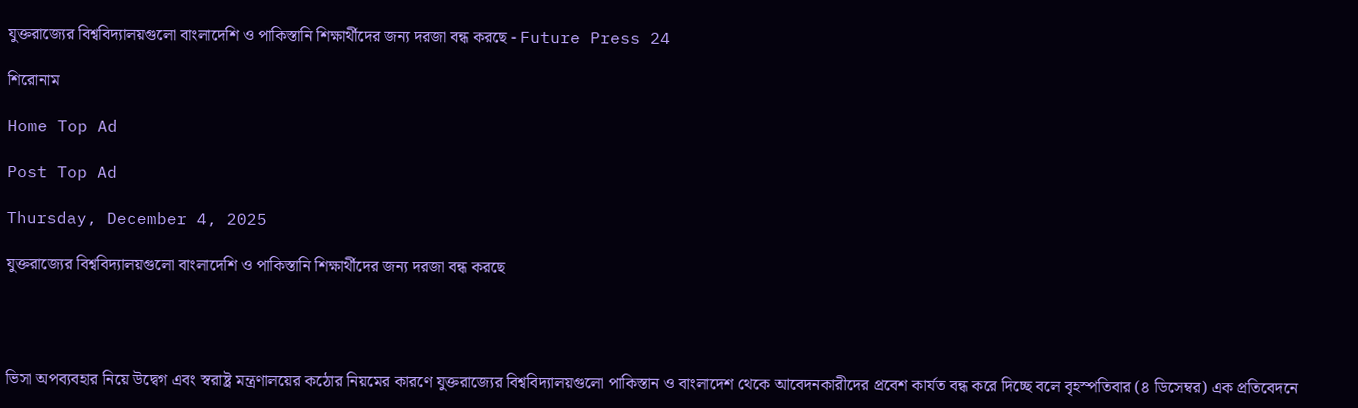যুক্তরাজ্যের বিশ্ববিদ্যালয়গুলো বাংলাদেশি ও পাকিস্তানি শিক্ষার্থীদের জন্য দরজা বন্ধ করছে - Future Press 24

শিরোনাম

Home Top Ad

Post Top Ad

Thursday, December 4, 2025

যুক্তরাজ্যের বিশ্ববিদ্যালয়গুলো বাংলাদেশি ও পাকিস্তানি শিক্ষার্থীদের জন্য দরজা বন্ধ করছে




ভিসা অপব্যবহার নিয়ে উদ্বেগ এবং স্বরাষ্ট্র মন্ত্রণালয়ের কঠোর নিয়মের কারণে যুক্তরাজ্যের বিশ্ববিদ্যালয়গুলো পাকিস্তান ও বাংলাদেশ থেকে আবেদনকারীদের প্রবেশ কার্যত বন্ধ করে দিচ্ছে বলে বৃহস্পতিবার (৪ ডিসেম্বর) এক প্রতিবেদনে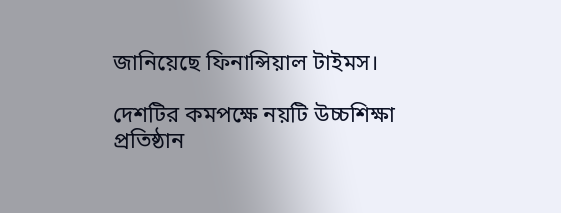জানিয়েছে ফিনান্সিয়াল টাইমস।

দেশটির কমপক্ষে নয়টি উচ্চশিক্ষা প্রতিষ্ঠান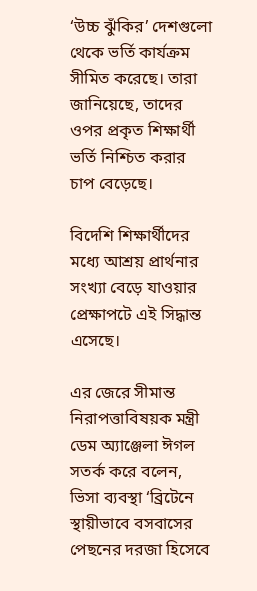‘উচ্চ ঝুঁকির’ দেশগুলো থেকে ভর্তি কার্যক্রম সীমিত করেছে। তারা জানিয়েছে, তাদের ওপর প্রকৃত শিক্ষার্থী ভর্তি নিশ্চিত করার চাপ বেড়েছে।

বিদেশি শিক্ষার্থীদের মধ্যে আশ্রয় প্রার্থনার সংখ্যা বেড়ে যাওয়ার প্রেক্ষাপটে এই সিদ্ধান্ত এসেছে।

এর জেরে সীমান্ত নিরাপত্তাবিষয়ক মন্ত্রী ডেম অ্যাঞ্জেলা ঈগল সতর্ক করে বলেন, ভিসা ব্যবস্থা ‘ব্রিটেনে স্থায়ীভাবে বসবাসের পেছনের দরজা হিসেবে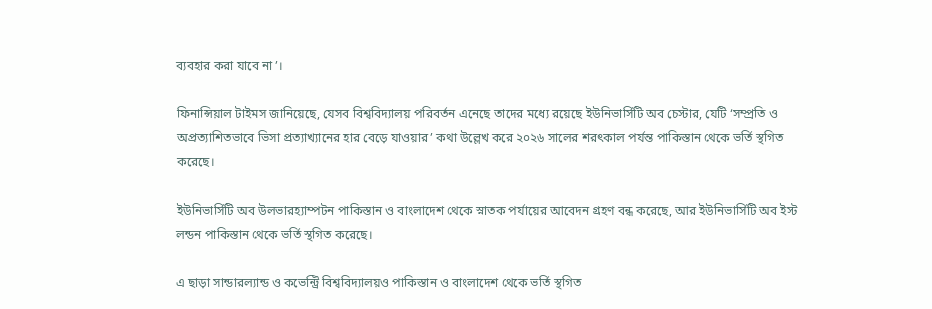ব্যবহার করা যাবে না’।

ফিনান্সিয়াল টাইমস জানিয়েছে, যেসব বিশ্ববিদ্যালয় পরিবর্তন এনেছে তাদের মধ্যে রয়েছে ইউনিভার্সিটি অব চেস্টার, যেটি ‘সম্প্রতি ও অপ্রত্যাশিতভাবে ভিসা প্রত্যাখ্যানের হার বেড়ে যাওয়ার’ কথা উল্লেখ করে ২০২৬ সালের শরৎকাল পর্যন্ত পাকিস্তান থেকে ভর্তি স্থগিত করেছে।

ইউনিভার্সিটি অব উলভারহ্যাম্পটন পাকিস্তান ও বাংলাদেশ থেকে স্নাতক পর্যায়ের আবেদন গ্রহণ বন্ধ করেছে, আর ইউনিভার্সিটি অব ইস্ট লন্ডন পাকিস্তান থেকে ভর্তি স্থগিত করেছে।

এ ছাড়া সান্ডারল্যান্ড ও কভেন্ট্রি বিশ্ববিদ্যালয়ও পাকিস্তান ও বাংলাদেশ থেকে ভর্তি স্থগিত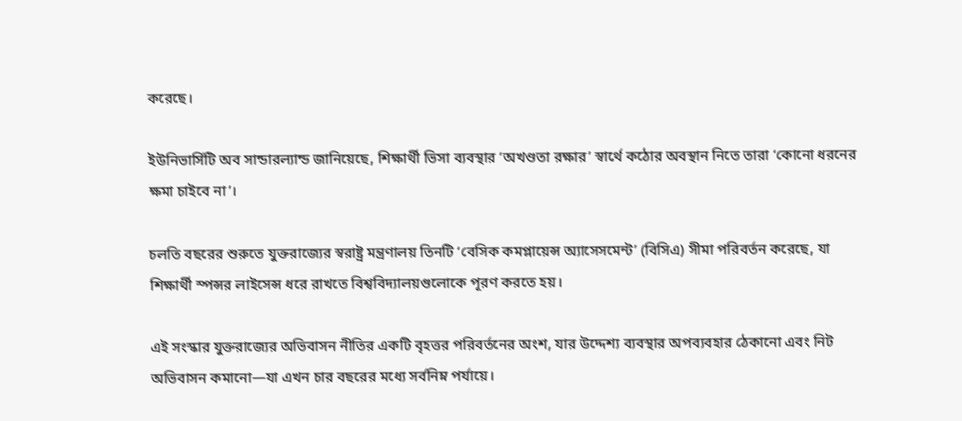করেছে।

ইউনিভার্সিটি অব সান্ডারল্যান্ড জানিয়েছে, শিক্ষার্থী ভিসা ব্যবস্থার ‘অখণ্ডতা রক্ষার’ স্বার্থে কঠোর অবস্থান নিতে তারা ‘কোনো ধরনের ক্ষমা চাইবে না’।

চলতি বছরের শুরুতে যুক্তরাজ্যের স্বরাষ্ট্র মন্ত্রণালয় তিনটি ‘বেসিক কমপ্লায়েন্স অ্যাসেসমেন্ট’ (বিসিএ) সীমা পরিবর্তন করেছে, যা শিক্ষার্থী স্পন্সর লাইসেন্স ধরে রাখতে বিশ্ববিদ্যালয়গুলোকে পূরণ করতে হয়।

এই সংস্কার যুক্তরাজ্যের অভিবাসন নীতির একটি বৃহত্তর পরিবর্তনের অংশ, যার উদ্দেশ্য ব্যবস্থার অপব্যবহার ঠেকানো এবং নিট অভিবাসন কমানো—যা এখন চার বছরের মধ্যে সর্বনিম্ন পর্যায়ে।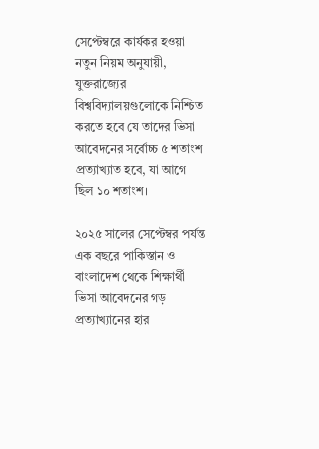সেপ্টেম্বরে কার্যকর হওয়া নতুন নিয়ম অনুযায়ী, যুক্তরাজ্যের বিশ্ববিদ্যালয়গুলোকে নিশ্চিত করতে হবে যে তাদের ভিসা আবেদনের সর্বোচ্চ ৫ শতাংশ প্রত্যাখ্যাত হবে, যা আগে ছিল ১০ শতাংশ।

২০২৫ সালের সেপ্টেম্বর পর্যন্ত এক বছরে পাকিস্তান ও বাংলাদেশ থেকে শিক্ষার্থী ভিসা আবেদনের গড় প্রত্যাখ্যানের হার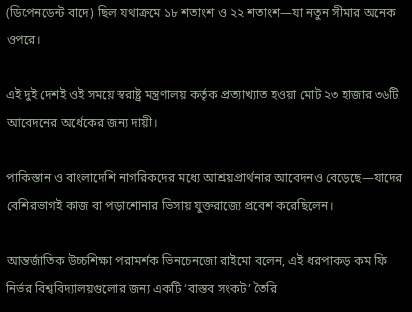(ডিপেনডেন্ট বাদে) ছিল যথাক্রমে ১৮ শতাংশ ও ২২ শতাংশ—যা নতুন সীমার অনেক ওপরে।

এই দুই দেশই ওই সময়ে স্বরাষ্ট্র মন্ত্রণালয় কর্তৃক প্রত্যাখ্যাত হওয়া মোট ২৩ হাজার ৩৬টি আবেদনের অর্ধেকের জন্য দায়ী।

পাকিস্তান ও বাংলাদেশি নাগরিকদের মধ্যে আশ্রয়প্রার্থনার আবেদনও বেড়েছে—যাদের বেশিরভাগই কাজ বা পড়াশোনার ভিসায় যুক্তরাজ্যে প্রবেশ করেছিলেন।

আন্তর্জাতিক উচ্চশিক্ষা পরামর্শক ভিনচেনজো রাইমো বলেন, এই ধরপাকড় কম ফি নির্ভর বিশ্ববিদ্যালয়গুলোর জন্য একটি ‘বাস্তব সংকট’ তৈরি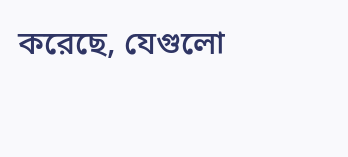করেছে, যেগুলো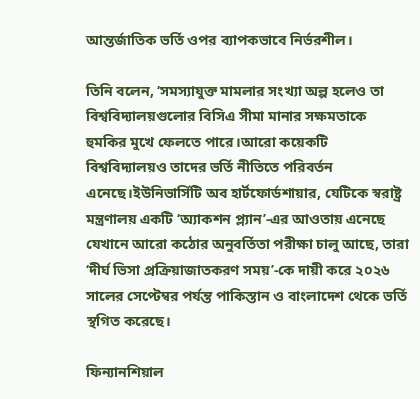আন্তর্জাতিক ভর্তি ওপর ব্যাপকভাবে নির্ভরশীল।

তিনি বলেন, ‘সমস্যাযুক্ত মামলার সংখ্যা অল্প হলেও তা বিশ্ববিদ্যালয়গুলোর বিসিএ সীমা মানার সক্ষমতাকে হুমকির মুখে ফেলতে পারে।আরো কয়েকটি বিশ্ববিদ্যালয়ও তাদের ভর্তি নীতিতে পরিবর্তন এনেছে।ইউনিভার্সিটি অব হার্টফোর্ডশায়ার, যেটিকে স্বরাষ্ট্র মন্ত্রণালয় একটি ‘অ্যাকশন প্ল্যান’-এর আওতায় এনেছে যেখানে আরো কঠোর অনুবর্তিতা পরীক্ষা চালু আছে, তারা ‘দীর্ঘ ভিসা প্রক্রিয়াজাতকরণ সময়’-কে দায়ী করে ২০২৬ সালের সেপ্টেম্বর পর্যন্ত পাকিস্তান ও বাংলাদেশ থেকে ভর্তি স্থগিত করেছে।

ফিন্যানশিয়াল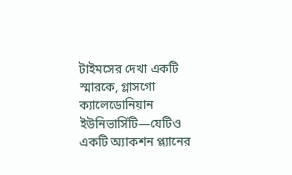টাইমসের দেখা একটি স্মারকে, গ্লাসগো ক্যালেডোনিয়ান ইউনিভার্সিটি—যেটিও একটি অ্যাকশন প্ল্যানের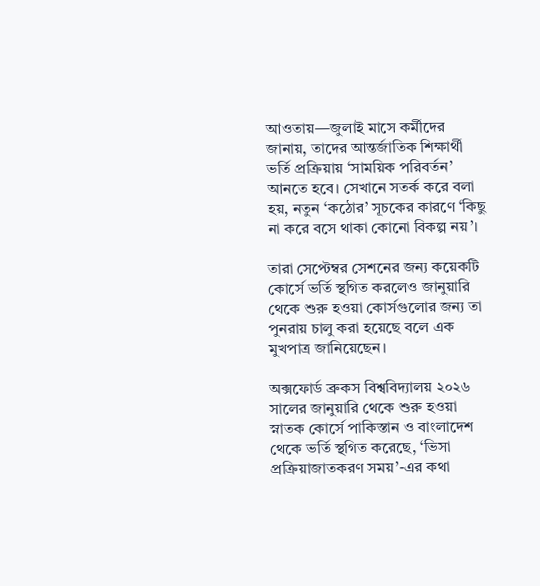আওতায়—জুলাই মাসে কর্মীদের জানায়, তাদের আন্তর্জাতিক শিক্ষার্থী ভর্তি প্রক্রিয়ায় ‘সাময়িক পরিবর্তন’ আনতে হবে। সেখানে সতর্ক করে বলা হয়, নতুন ‘কঠোর’ সূচকের কারণে ‘কিছু না করে বসে থাকা কোনো বিকল্প নয়’।

তারা সেপ্টেম্বর সেশনের জন্য কয়েকটি কোর্সে ভর্তি স্থগিত করলেও জানুয়ারি থেকে শুরু হওয়া কোর্সগুলোর জন্য তা পুনরায় চালু করা হয়েছে বলে এক মুখপাত্র জানিয়েছেন।

অক্সফোর্ড ব্রুকস বিশ্ববিদ্যালয় ২০২৬ সালের জানুয়ারি থেকে শুরু হওয়া স্নাতক কোর্সে পাকিস্তান ও বাংলাদেশ থেকে ভর্তি স্থগিত করেছে, ‘ভিসা প্রক্রিয়াজাতকরণ সময়’-এর কথা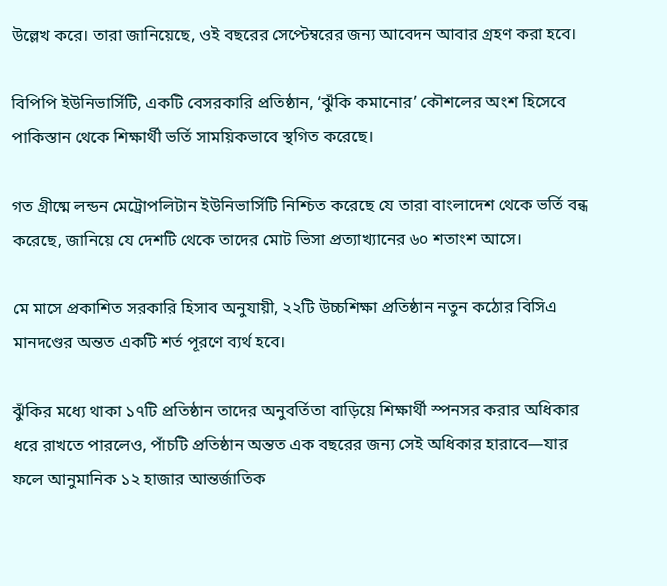উল্লেখ করে। তারা জানিয়েছে, ওই বছরের সেপ্টেম্বরের জন্য আবেদন আবার গ্রহণ করা হবে।

বিপিপি ইউনিভার্সিটি, একটি বেসরকারি প্রতিষ্ঠান, ‘ঝুঁকি কমানোর’ কৌশলের অংশ হিসেবে পাকিস্তান থেকে শিক্ষার্থী ভর্তি সাময়িকভাবে স্থগিত করেছে।

গত গ্রীষ্মে লন্ডন মেট্রোপলিটান ইউনিভার্সিটি নিশ্চিত করেছে যে তারা বাংলাদেশ থেকে ভর্তি বন্ধ করেছে, জানিয়ে যে দেশটি থেকে তাদের মোট ভিসা প্রত্যাখ্যানের ৬০ শতাংশ আসে।

মে মাসে প্রকাশিত সরকারি হিসাব অনুযায়ী, ২২টি উচ্চশিক্ষা প্রতিষ্ঠান নতুন কঠোর বিসিএ মানদণ্ডের অন্তত একটি শর্ত পূরণে ব্যর্থ হবে।

ঝুঁকির মধ্যে থাকা ১৭টি প্রতিষ্ঠান তাদের অনুবর্তিতা বাড়িয়ে শিক্ষার্থী স্পনসর করার অধিকার ধরে রাখতে পারলেও, পাঁচটি প্রতিষ্ঠান অন্তত এক বছরের জন্য সেই অধিকার হারাবে—যার ফলে আনুমানিক ১২ হাজার আন্তর্জাতিক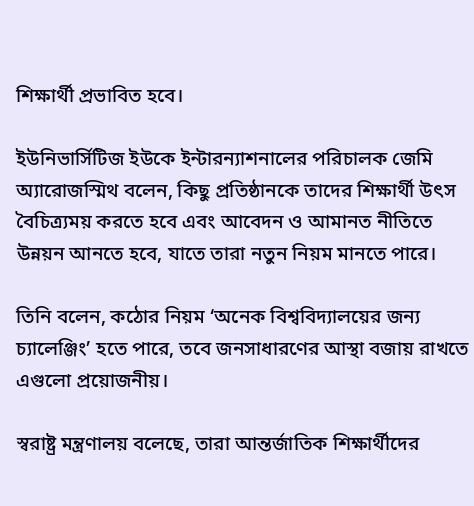শিক্ষার্থী প্রভাবিত হবে।

ইউনিভার্সিটিজ ইউকে ইন্টারন্যাশনালের পরিচালক জেমি অ্যারোজস্মিথ বলেন, কিছু প্রতিষ্ঠানকে তাদের শিক্ষার্থী উৎস বৈচিত্র্যময় করতে হবে এবং আবেদন ও আমানত নীতিতে উন্নয়ন আনতে হবে, যাতে তারা নতুন নিয়ম মানতে পারে।

তিনি বলেন, কঠোর নিয়ম ‘অনেক বিশ্ববিদ্যালয়ের জন্য চ্যালেঞ্জিং’ হতে পারে, তবে জনসাধারণের আস্থা বজায় রাখতে এগুলো প্রয়োজনীয়।

স্বরাষ্ট্র মন্ত্রণালয় বলেছে, তারা আন্তর্জাতিক শিক্ষার্থীদের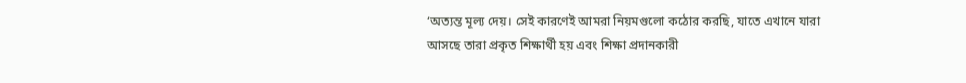‘অত্যন্ত মূল্য দেয়। সেই কারণেই আমরা নিয়মগুলো কঠোর করছি, যাতে এখানে যারা আসছে তারা প্রকৃত শিক্ষার্থী হয় এবং শিক্ষা প্রদানকারী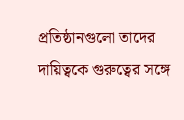প্রতিষ্ঠানগুলো তাদের দায়িত্বকে গুরুত্বের সঙ্গে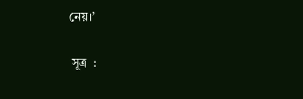নেয়।’

 সূত্র  :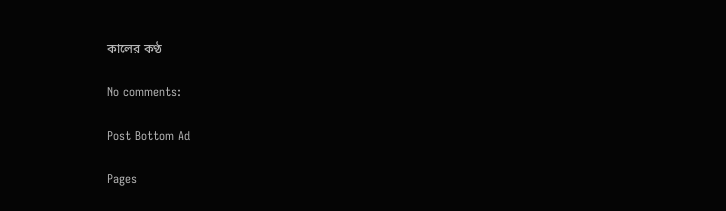কালের কণ্ঠ

No comments:

Post Bottom Ad

Pages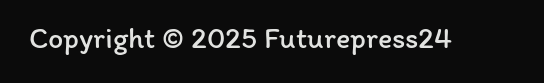Copyright © 2025 Futurepress24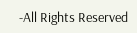-All Rights Reserved